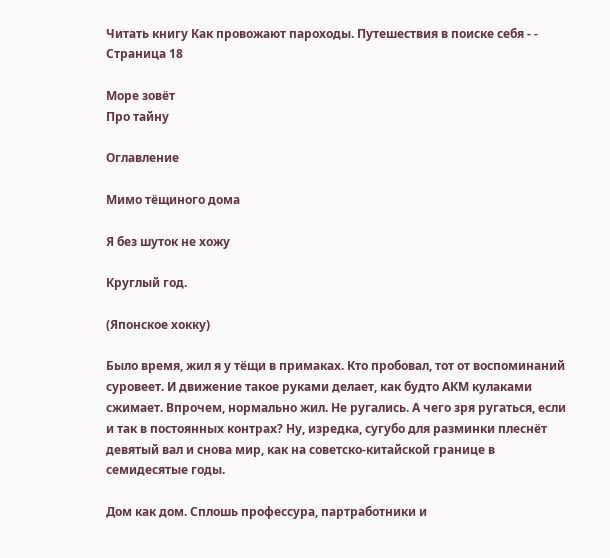Читать книгу Как провожают пароходы. Путешествия в поиске себя - - Страница 18

Море зовёт
Про тайну

Оглавление

Мимо тёщиного дома

Я без шуток не хожу

Круглый год.

(Японское хокку)

Было время, жил я у тёщи в примаках. Кто пробовал, тот от воспоминаний суровеет. И движение такое руками делает, как будто АКМ кулаками сжимает. Впрочем, нормально жил. Не ругались. А чего зря ругаться, если и так в постоянных контрах? Ну, изредка, сугубо для разминки плеснёт девятый вал и снова мир, как на советско-китайской границе в семидесятые годы.

Дом как дом. Сплошь профессура, партработники и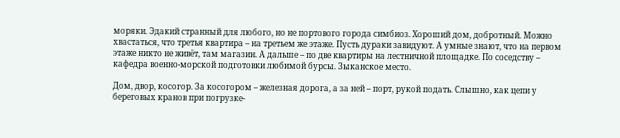моряки. Эдакий странный для любого, но не портового города симбиоз. Хороший дом, добротный. Можно хвастаться, что третья квартира – на третьем же этаже. Пусть дураки завидуют. А умные знают, что на первом этаже никто не живёт, там магазин. А дальше – по две квартиры на лестничной площадке. По соседству – кафедра военно-морской подготовки любимой бурсы. Зыканское место.

Дом, двор, косогор. За косогором – железная дорога, а за ней – порт, рукой подать. Слышно, как цепи у береговых кранов при погрузке-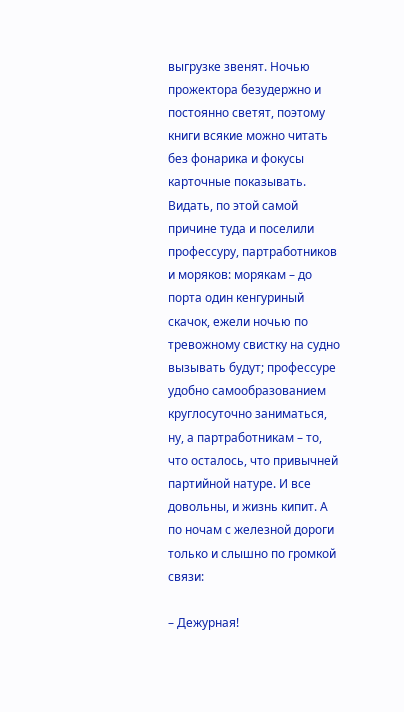выгрузке звенят. Ночью прожектора безудержно и постоянно светят, поэтому книги всякие можно читать без фонарика и фокусы карточные показывать. Видать, по этой самой причине туда и поселили профессуру, партработников и моряков: морякам – до порта один кенгуриный скачок, ежели ночью по тревожному свистку на судно вызывать будут; профессуре удобно самообразованием круглосуточно заниматься, ну, а партработникам – то, что осталось, что привычней партийной натуре. И все довольны, и жизнь кипит. А по ночам с железной дороги только и слышно по громкой связи:

– Дежурная!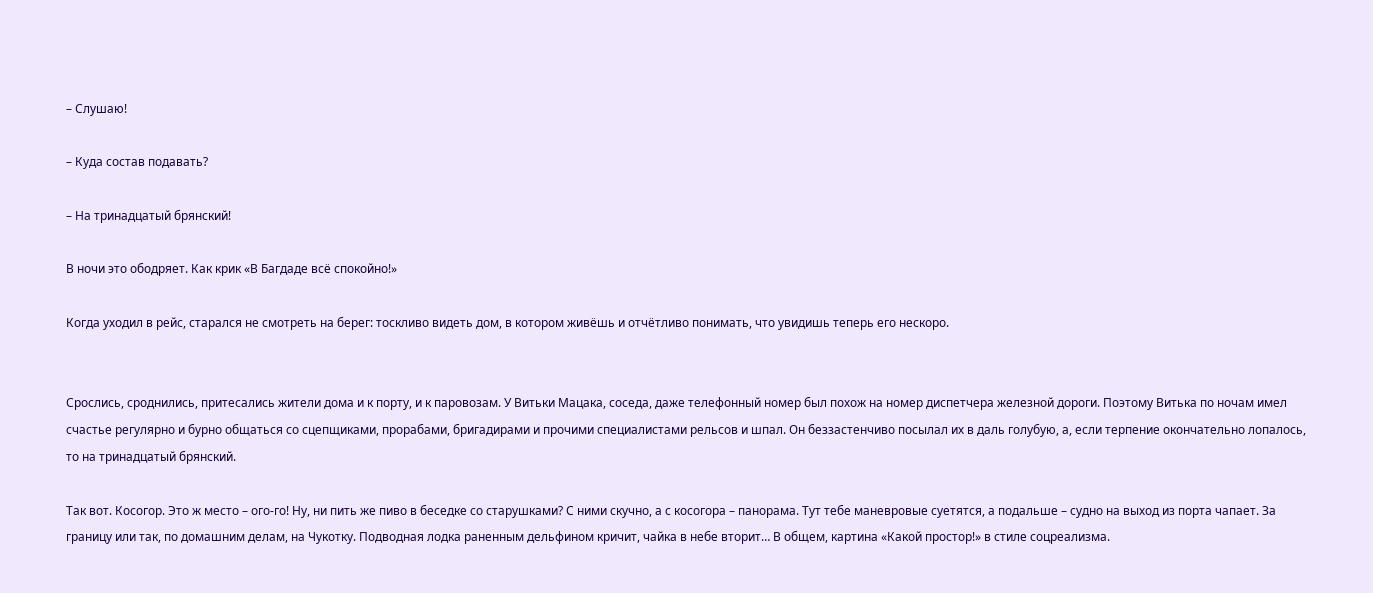– Слушаю!

– Куда состав подавать?

– На тринадцатый брянский!

В ночи это ободряет. Как крик «В Багдаде всё спокойно!»

Когда уходил в рейс, старался не смотреть на берег: тоскливо видеть дом, в котором живёшь и отчётливо понимать, что увидишь теперь его нескоро.


Срослись, сроднились, притесались жители дома и к порту, и к паровозам. У Витьки Мацака, соседа, даже телефонный номер был похож на номер диспетчера железной дороги. Поэтому Витька по ночам имел счастье регулярно и бурно общаться со сцепщиками, прорабами, бригадирами и прочими специалистами рельсов и шпал. Он беззастенчиво посылал их в даль голубую, а, если терпение окончательно лопалось, то на тринадцатый брянский.

Так вот. Косогор. Это ж место – ого-го! Ну, ни пить же пиво в беседке со старушками? С ними скучно, а с косогора – панорама. Тут тебе маневровые суетятся, а подальше – судно на выход из порта чапает. За границу или так, по домашним делам, на Чукотку. Подводная лодка раненным дельфином кричит, чайка в небе вторит… В общем, картина «Какой простор!» в стиле соцреализма.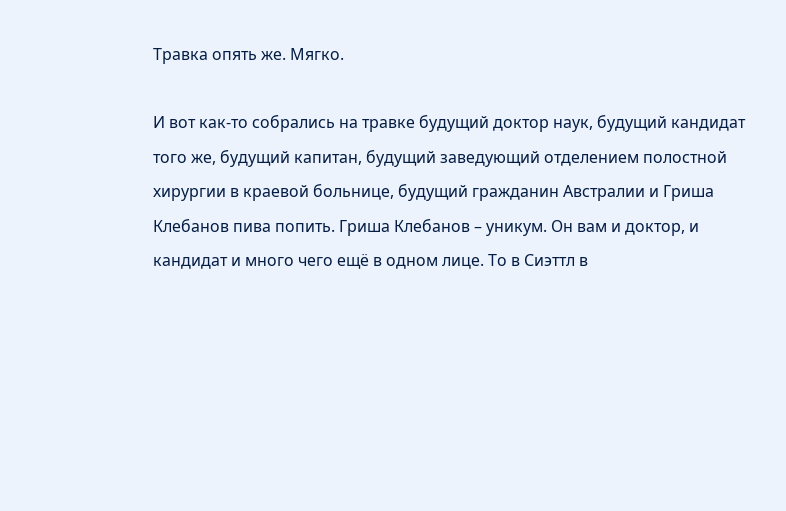Травка опять же. Мягко.

И вот как-то собрались на травке будущий доктор наук, будущий кандидат того же, будущий капитан, будущий заведующий отделением полостной хирургии в краевой больнице, будущий гражданин Австралии и Гриша Клебанов пива попить. Гриша Клебанов – уникум. Он вам и доктор, и кандидат и много чего ещё в одном лице. То в Сиэттл в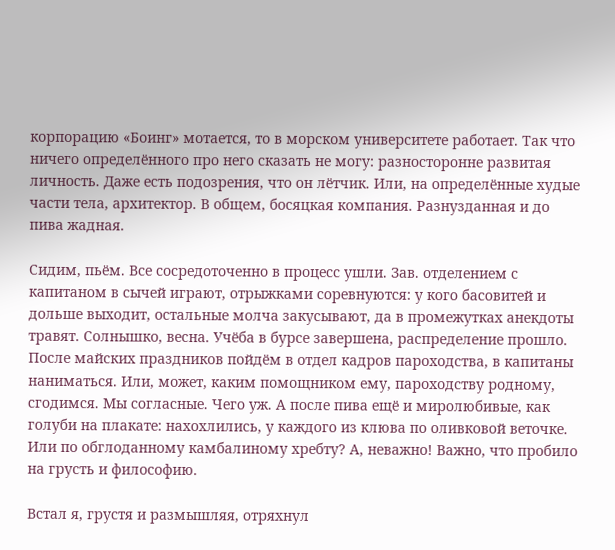корпорацию «Боинг» мотается, то в морском университете работает. Так что ничего определённого про него сказать не могу: разносторонне развитая личность. Даже есть подозрения, что он лётчик. Или, на определённые худые части тела, архитектор. В общем, босяцкая компания. Разнузданная и до пива жадная.

Сидим, пьём. Все сосредоточенно в процесс ушли. Зав. отделением с капитаном в сычей играют, отрыжками соревнуются: у кого басовитей и дольше выходит, остальные молча закусывают, да в промежутках анекдоты травят. Солнышко, весна. Учёба в бурсе завершена, распределение прошло. После майских праздников пойдём в отдел кадров пароходства, в капитаны наниматься. Или, может, каким помощником ему, пароходству родному, сгодимся. Мы согласные. Чего уж. А после пива ещё и миролюбивые, как голуби на плакате: нахохлились, у каждого из клюва по оливковой веточке. Или по обглоданному камбалиному хребту? А, неважно! Важно, что пробило на грусть и философию.

Встал я, грустя и размышляя, отряхнул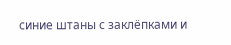синие штаны с заклёпками и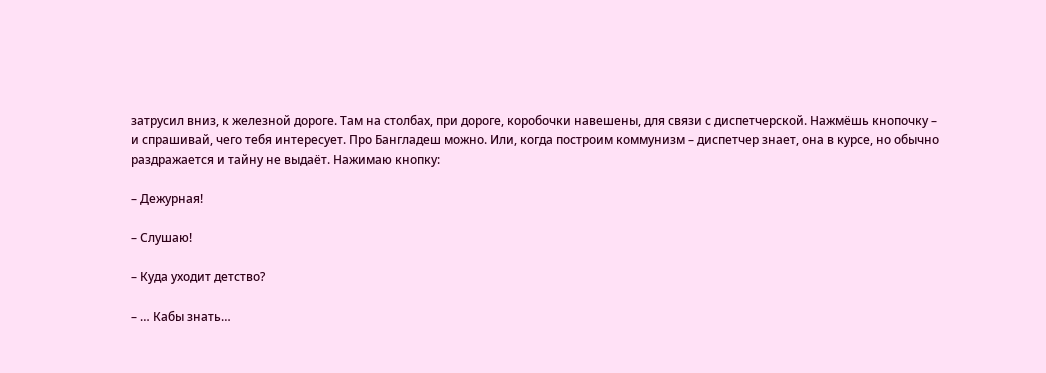затрусил вниз, к железной дороге. Там на столбах, при дороге, коробочки навешены, для связи с диспетчерской. Нажмёшь кнопочку – и спрашивай, чего тебя интересует. Про Бангладеш можно. Или, когда построим коммунизм – диспетчер знает, она в курсе, но обычно раздражается и тайну не выдаёт. Нажимаю кнопку:

– Дежурная!

– Слушаю!

– Куда уходит детство?

– … Кабы знать…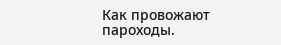Как провожают пароходы.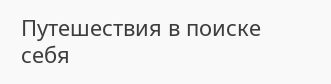Путешествия в поиске себя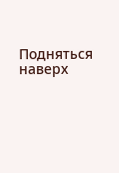Подняться наверх